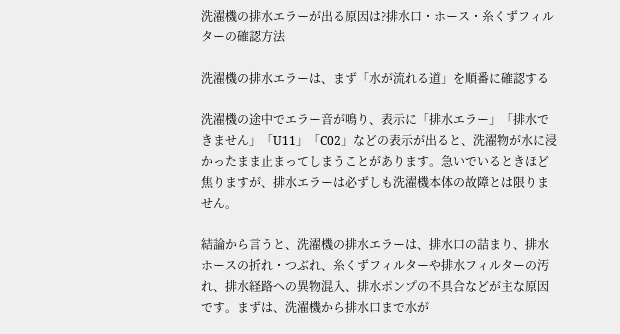洗濯機の排水エラーが出る原因は?排水口・ホース・糸くずフィルターの確認方法

洗濯機の排水エラーは、まず「水が流れる道」を順番に確認する

洗濯機の途中でエラー音が鳴り、表示に「排水エラー」「排水できません」「U11」「C02」などの表示が出ると、洗濯物が水に浸かったまま止まってしまうことがあります。急いでいるときほど焦りますが、排水エラーは必ずしも洗濯機本体の故障とは限りません。

結論から言うと、洗濯機の排水エラーは、排水口の詰まり、排水ホースの折れ・つぶれ、糸くずフィルターや排水フィルターの汚れ、排水経路への異物混入、排水ポンプの不具合などが主な原因です。まずは、洗濯機から排水口まで水が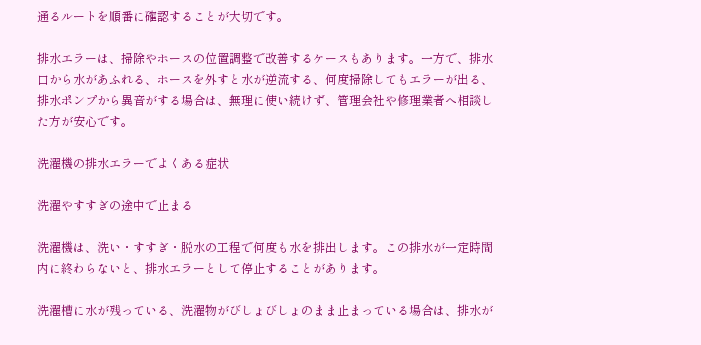通るルートを順番に確認することが大切です。

排水エラーは、掃除やホースの位置調整で改善するケースもあります。一方で、排水口から水があふれる、ホースを外すと水が逆流する、何度掃除してもエラーが出る、排水ポンプから異音がする場合は、無理に使い続けず、管理会社や修理業者へ相談した方が安心です。

洗濯機の排水エラーでよくある症状

洗濯やすすぎの途中で止まる

洗濯機は、洗い・すすぎ・脱水の工程で何度も水を排出します。この排水が一定時間内に終わらないと、排水エラーとして停止することがあります。

洗濯槽に水が残っている、洗濯物がびしょびしょのまま止まっている場合は、排水が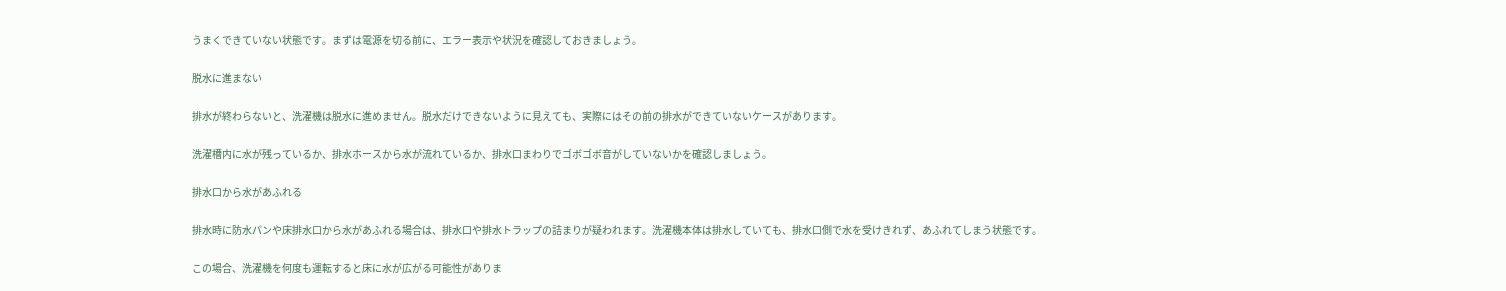うまくできていない状態です。まずは電源を切る前に、エラー表示や状況を確認しておきましょう。

脱水に進まない

排水が終わらないと、洗濯機は脱水に進めません。脱水だけできないように見えても、実際にはその前の排水ができていないケースがあります。

洗濯槽内に水が残っているか、排水ホースから水が流れているか、排水口まわりでゴボゴボ音がしていないかを確認しましょう。

排水口から水があふれる

排水時に防水パンや床排水口から水があふれる場合は、排水口や排水トラップの詰まりが疑われます。洗濯機本体は排水していても、排水口側で水を受けきれず、あふれてしまう状態です。

この場合、洗濯機を何度も運転すると床に水が広がる可能性がありま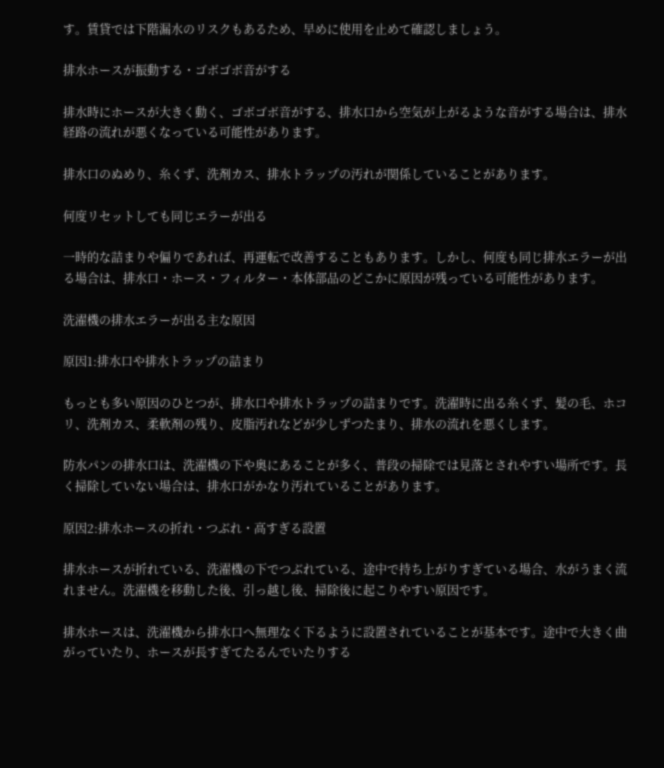す。賃貸では下階漏水のリスクもあるため、早めに使用を止めて確認しましょう。

排水ホースが振動する・ゴボゴボ音がする

排水時にホースが大きく動く、ゴボゴボ音がする、排水口から空気が上がるような音がする場合は、排水経路の流れが悪くなっている可能性があります。

排水口のぬめり、糸くず、洗剤カス、排水トラップの汚れが関係していることがあります。

何度リセットしても同じエラーが出る

一時的な詰まりや偏りであれば、再運転で改善することもあります。しかし、何度も同じ排水エラーが出る場合は、排水口・ホース・フィルター・本体部品のどこかに原因が残っている可能性があります。

洗濯機の排水エラーが出る主な原因

原因1:排水口や排水トラップの詰まり

もっとも多い原因のひとつが、排水口や排水トラップの詰まりです。洗濯時に出る糸くず、髪の毛、ホコリ、洗剤カス、柔軟剤の残り、皮脂汚れなどが少しずつたまり、排水の流れを悪くします。

防水パンの排水口は、洗濯機の下や奥にあることが多く、普段の掃除では見落とされやすい場所です。長く掃除していない場合は、排水口がかなり汚れていることがあります。

原因2:排水ホースの折れ・つぶれ・高すぎる設置

排水ホースが折れている、洗濯機の下でつぶれている、途中で持ち上がりすぎている場合、水がうまく流れません。洗濯機を移動した後、引っ越し後、掃除後に起こりやすい原因です。

排水ホースは、洗濯機から排水口へ無理なく下るように設置されていることが基本です。途中で大きく曲がっていたり、ホースが長すぎてたるんでいたりする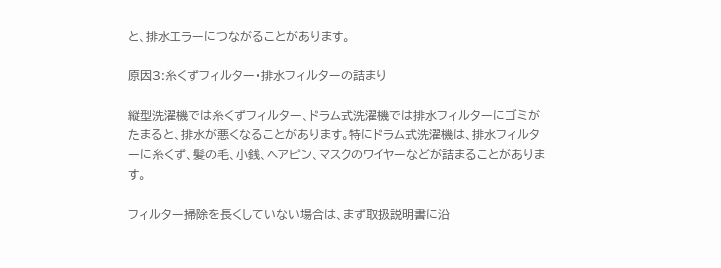と、排水エラーにつながることがあります。

原因3:糸くずフィルター・排水フィルターの詰まり

縦型洗濯機では糸くずフィルター、ドラム式洗濯機では排水フィルターにゴミがたまると、排水が悪くなることがあります。特にドラム式洗濯機は、排水フィルターに糸くず、髪の毛、小銭、ヘアピン、マスクのワイヤーなどが詰まることがあります。

フィルター掃除を長くしていない場合は、まず取扱説明書に沿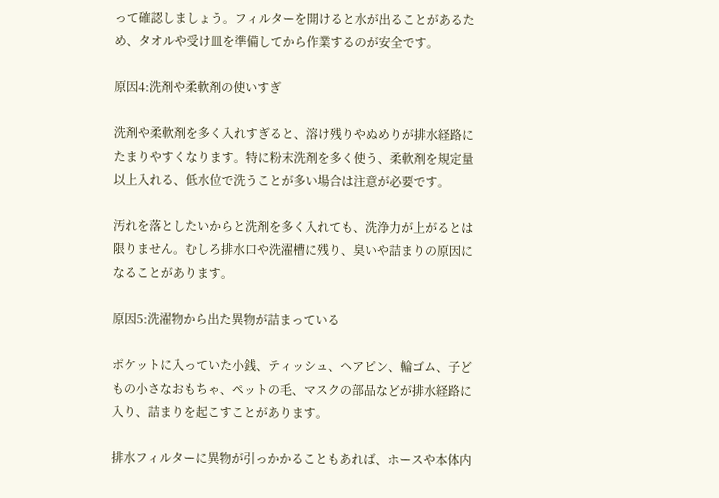って確認しましょう。フィルターを開けると水が出ることがあるため、タオルや受け皿を準備してから作業するのが安全です。

原因4:洗剤や柔軟剤の使いすぎ

洗剤や柔軟剤を多く入れすぎると、溶け残りやぬめりが排水経路にたまりやすくなります。特に粉末洗剤を多く使う、柔軟剤を規定量以上入れる、低水位で洗うことが多い場合は注意が必要です。

汚れを落としたいからと洗剤を多く入れても、洗浄力が上がるとは限りません。むしろ排水口や洗濯槽に残り、臭いや詰まりの原因になることがあります。

原因5:洗濯物から出た異物が詰まっている

ポケットに入っていた小銭、ティッシュ、ヘアピン、輪ゴム、子どもの小さなおもちゃ、ペットの毛、マスクの部品などが排水経路に入り、詰まりを起こすことがあります。

排水フィルターに異物が引っかかることもあれば、ホースや本体内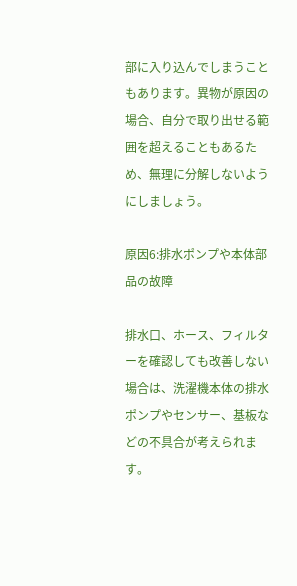部に入り込んでしまうこともあります。異物が原因の場合、自分で取り出せる範囲を超えることもあるため、無理に分解しないようにしましょう。

原因6:排水ポンプや本体部品の故障

排水口、ホース、フィルターを確認しても改善しない場合は、洗濯機本体の排水ポンプやセンサー、基板などの不具合が考えられます。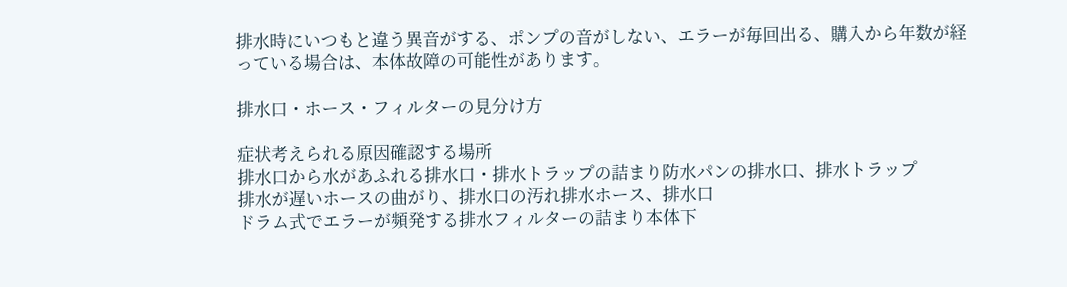排水時にいつもと違う異音がする、ポンプの音がしない、エラーが毎回出る、購入から年数が経っている場合は、本体故障の可能性があります。

排水口・ホース・フィルターの見分け方

症状考えられる原因確認する場所
排水口から水があふれる排水口・排水トラップの詰まり防水パンの排水口、排水トラップ
排水が遅いホースの曲がり、排水口の汚れ排水ホース、排水口
ドラム式でエラーが頻発する排水フィルターの詰まり本体下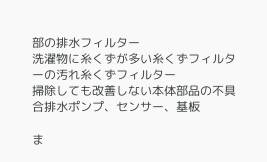部の排水フィルター
洗濯物に糸くずが多い糸くずフィルターの汚れ糸くずフィルター
掃除しても改善しない本体部品の不具合排水ポンプ、センサー、基板

ま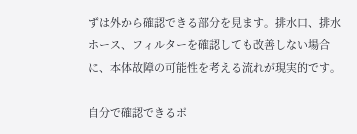ずは外から確認できる部分を見ます。排水口、排水ホース、フィルターを確認しても改善しない場合に、本体故障の可能性を考える流れが現実的です。

自分で確認できるポ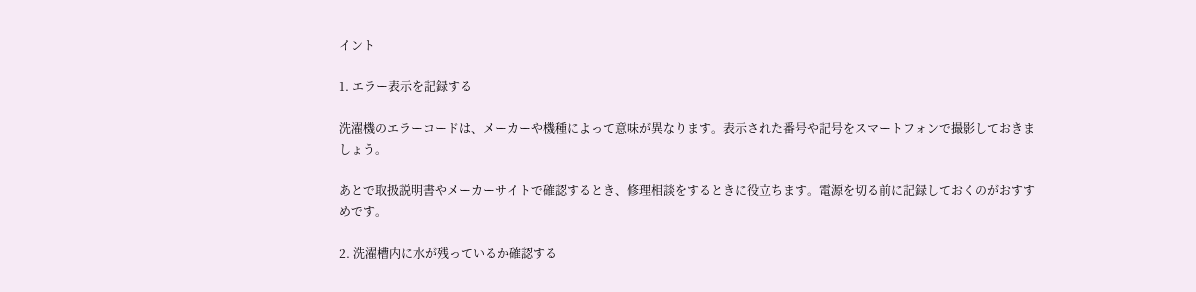イント

1. エラー表示を記録する

洗濯機のエラーコードは、メーカーや機種によって意味が異なります。表示された番号や記号をスマートフォンで撮影しておきましょう。

あとで取扱説明書やメーカーサイトで確認するとき、修理相談をするときに役立ちます。電源を切る前に記録しておくのがおすすめです。

2. 洗濯槽内に水が残っているか確認する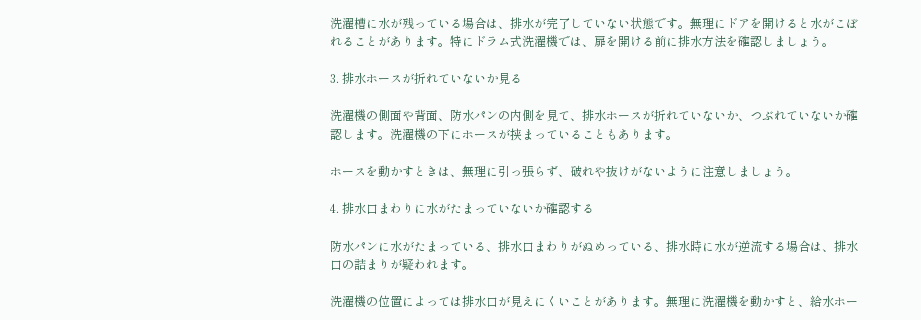洗濯槽に水が残っている場合は、排水が完了していない状態です。無理にドアを開けると水がこぼれることがあります。特にドラム式洗濯機では、扉を開ける前に排水方法を確認しましょう。

3. 排水ホースが折れていないか見る

洗濯機の側面や背面、防水パンの内側を見て、排水ホースが折れていないか、つぶれていないか確認します。洗濯機の下にホースが挟まっていることもあります。

ホースを動かすときは、無理に引っ張らず、破れや抜けがないように注意しましょう。

4. 排水口まわりに水がたまっていないか確認する

防水パンに水がたまっている、排水口まわりがぬめっている、排水時に水が逆流する場合は、排水口の詰まりが疑われます。

洗濯機の位置によっては排水口が見えにくいことがあります。無理に洗濯機を動かすと、給水ホー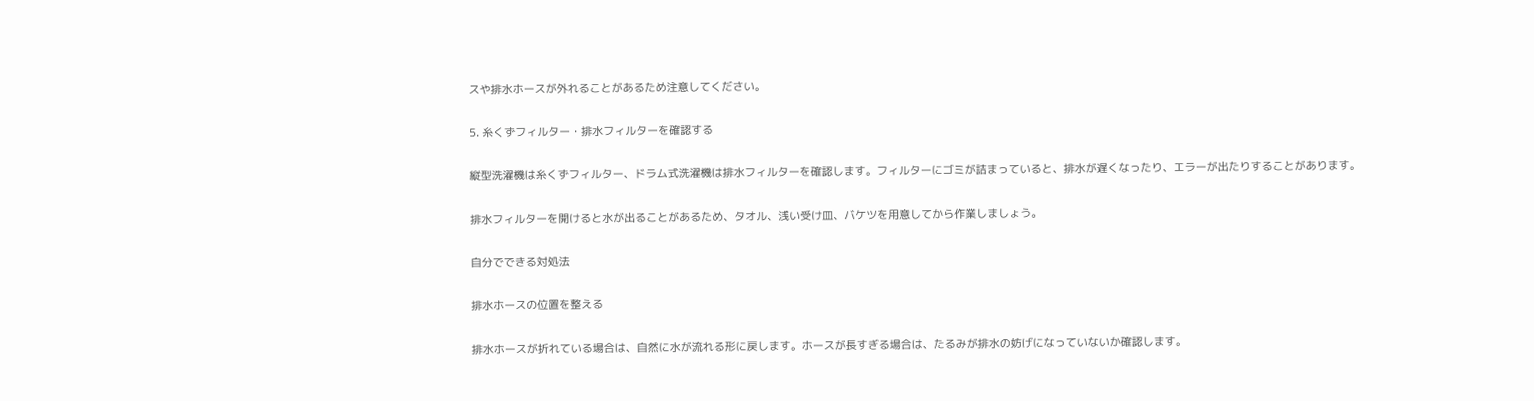スや排水ホースが外れることがあるため注意してください。

5. 糸くずフィルター・排水フィルターを確認する

縦型洗濯機は糸くずフィルター、ドラム式洗濯機は排水フィルターを確認します。フィルターにゴミが詰まっていると、排水が遅くなったり、エラーが出たりすることがあります。

排水フィルターを開けると水が出ることがあるため、タオル、浅い受け皿、バケツを用意してから作業しましょう。

自分でできる対処法

排水ホースの位置を整える

排水ホースが折れている場合は、自然に水が流れる形に戻します。ホースが長すぎる場合は、たるみが排水の妨げになっていないか確認します。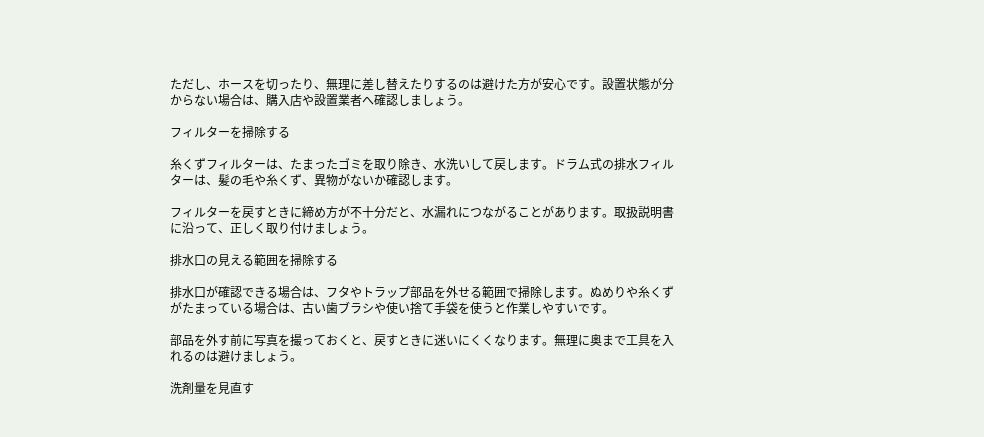ただし、ホースを切ったり、無理に差し替えたりするのは避けた方が安心です。設置状態が分からない場合は、購入店や設置業者へ確認しましょう。

フィルターを掃除する

糸くずフィルターは、たまったゴミを取り除き、水洗いして戻します。ドラム式の排水フィルターは、髪の毛や糸くず、異物がないか確認します。

フィルターを戻すときに締め方が不十分だと、水漏れにつながることがあります。取扱説明書に沿って、正しく取り付けましょう。

排水口の見える範囲を掃除する

排水口が確認できる場合は、フタやトラップ部品を外せる範囲で掃除します。ぬめりや糸くずがたまっている場合は、古い歯ブラシや使い捨て手袋を使うと作業しやすいです。

部品を外す前に写真を撮っておくと、戻すときに迷いにくくなります。無理に奥まで工具を入れるのは避けましょう。

洗剤量を見直す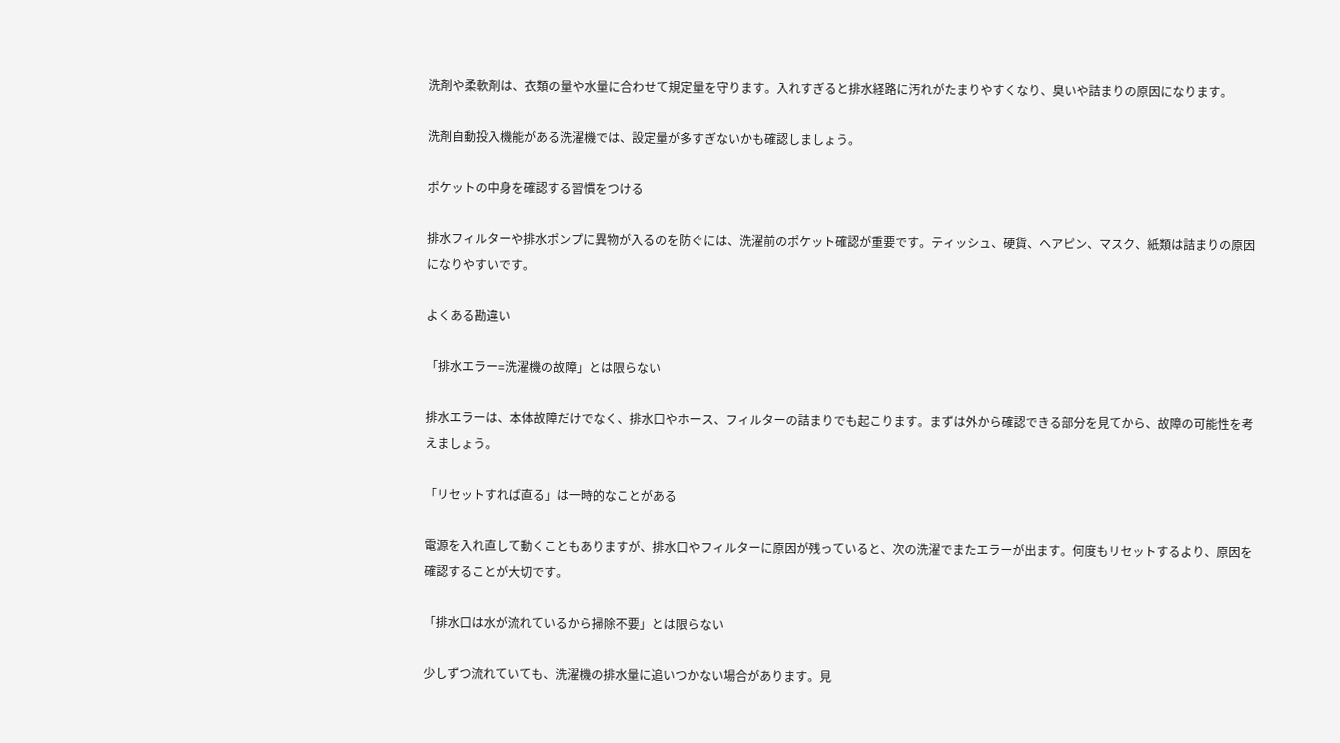洗剤や柔軟剤は、衣類の量や水量に合わせて規定量を守ります。入れすぎると排水経路に汚れがたまりやすくなり、臭いや詰まりの原因になります。

洗剤自動投入機能がある洗濯機では、設定量が多すぎないかも確認しましょう。

ポケットの中身を確認する習慣をつける

排水フィルターや排水ポンプに異物が入るのを防ぐには、洗濯前のポケット確認が重要です。ティッシュ、硬貨、ヘアピン、マスク、紙類は詰まりの原因になりやすいです。

よくある勘違い

「排水エラー=洗濯機の故障」とは限らない

排水エラーは、本体故障だけでなく、排水口やホース、フィルターの詰まりでも起こります。まずは外から確認できる部分を見てから、故障の可能性を考えましょう。

「リセットすれば直る」は一時的なことがある

電源を入れ直して動くこともありますが、排水口やフィルターに原因が残っていると、次の洗濯でまたエラーが出ます。何度もリセットするより、原因を確認することが大切です。

「排水口は水が流れているから掃除不要」とは限らない

少しずつ流れていても、洗濯機の排水量に追いつかない場合があります。見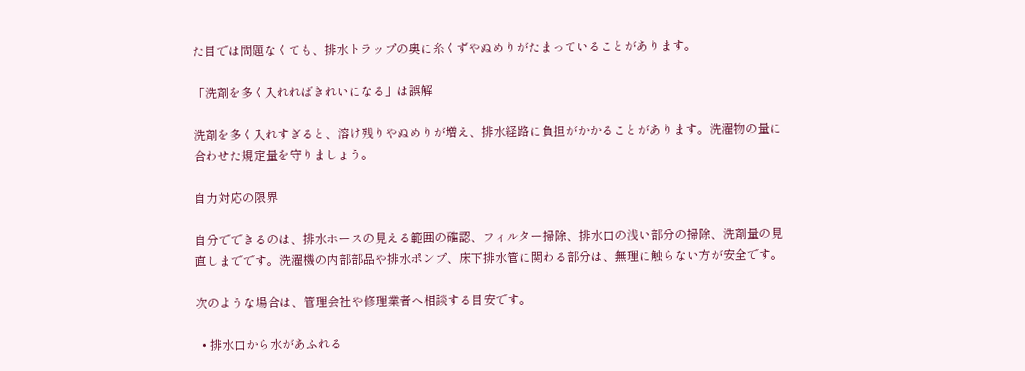た目では問題なくても、排水トラップの奥に糸くずやぬめりがたまっていることがあります。

「洗剤を多く入れればきれいになる」は誤解

洗剤を多く入れすぎると、溶け残りやぬめりが増え、排水経路に負担がかかることがあります。洗濯物の量に合わせた規定量を守りましょう。

自力対応の限界

自分でできるのは、排水ホースの見える範囲の確認、フィルター掃除、排水口の浅い部分の掃除、洗剤量の見直しまでです。洗濯機の内部部品や排水ポンプ、床下排水管に関わる部分は、無理に触らない方が安全です。

次のような場合は、管理会社や修理業者へ相談する目安です。

  • 排水口から水があふれる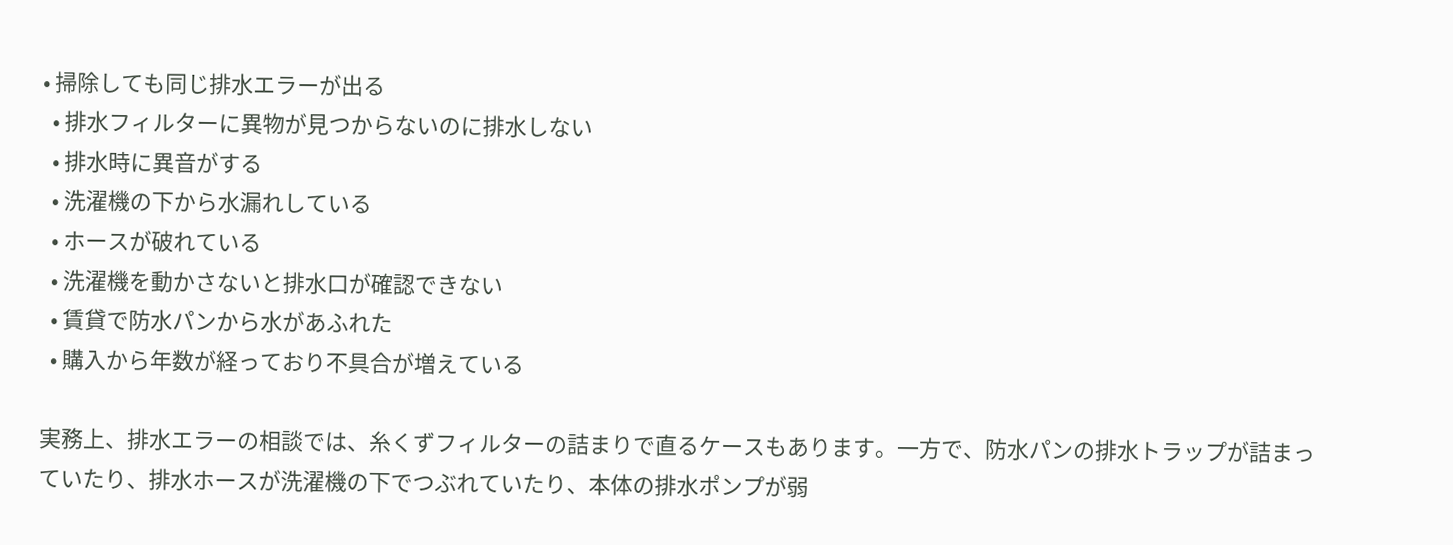• 掃除しても同じ排水エラーが出る
  • 排水フィルターに異物が見つからないのに排水しない
  • 排水時に異音がする
  • 洗濯機の下から水漏れしている
  • ホースが破れている
  • 洗濯機を動かさないと排水口が確認できない
  • 賃貸で防水パンから水があふれた
  • 購入から年数が経っており不具合が増えている

実務上、排水エラーの相談では、糸くずフィルターの詰まりで直るケースもあります。一方で、防水パンの排水トラップが詰まっていたり、排水ホースが洗濯機の下でつぶれていたり、本体の排水ポンプが弱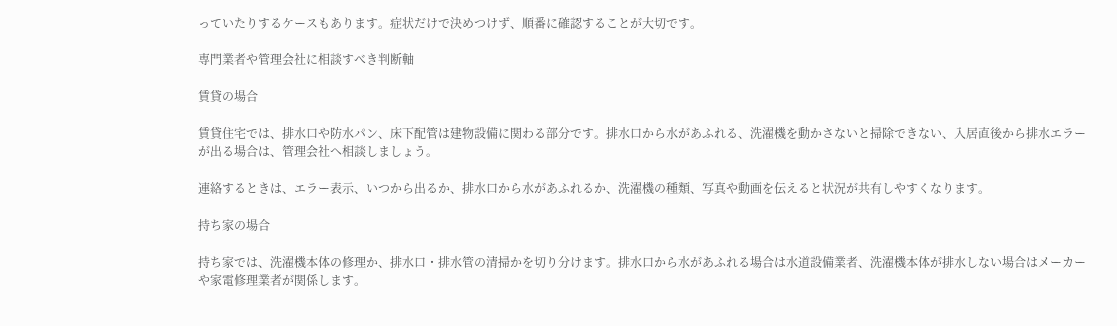っていたりするケースもあります。症状だけで決めつけず、順番に確認することが大切です。

専門業者や管理会社に相談すべき判断軸

賃貸の場合

賃貸住宅では、排水口や防水パン、床下配管は建物設備に関わる部分です。排水口から水があふれる、洗濯機を動かさないと掃除できない、入居直後から排水エラーが出る場合は、管理会社へ相談しましょう。

連絡するときは、エラー表示、いつから出るか、排水口から水があふれるか、洗濯機の種類、写真や動画を伝えると状況が共有しやすくなります。

持ち家の場合

持ち家では、洗濯機本体の修理か、排水口・排水管の清掃かを切り分けます。排水口から水があふれる場合は水道設備業者、洗濯機本体が排水しない場合はメーカーや家電修理業者が関係します。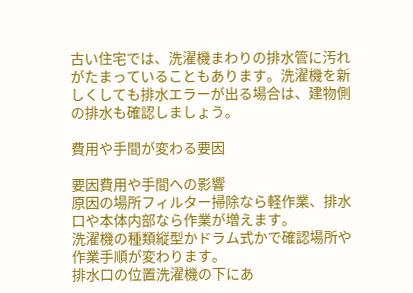古い住宅では、洗濯機まわりの排水管に汚れがたまっていることもあります。洗濯機を新しくしても排水エラーが出る場合は、建物側の排水も確認しましょう。

費用や手間が変わる要因

要因費用や手間への影響
原因の場所フィルター掃除なら軽作業、排水口や本体内部なら作業が増えます。
洗濯機の種類縦型かドラム式かで確認場所や作業手順が変わります。
排水口の位置洗濯機の下にあ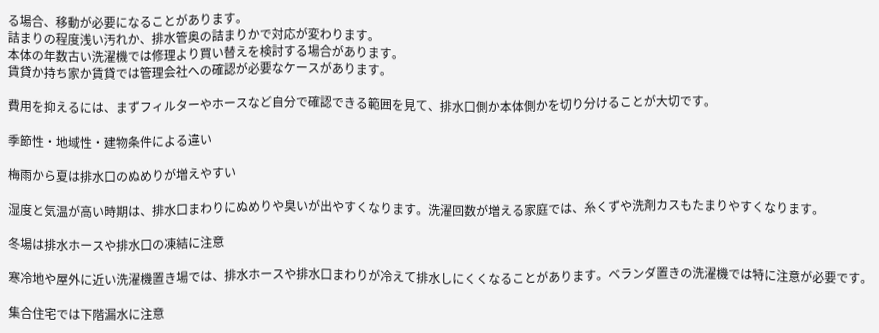る場合、移動が必要になることがあります。
詰まりの程度浅い汚れか、排水管奥の詰まりかで対応が変わります。
本体の年数古い洗濯機では修理より買い替えを検討する場合があります。
賃貸か持ち家か賃貸では管理会社への確認が必要なケースがあります。

費用を抑えるには、まずフィルターやホースなど自分で確認できる範囲を見て、排水口側か本体側かを切り分けることが大切です。

季節性・地域性・建物条件による違い

梅雨から夏は排水口のぬめりが増えやすい

湿度と気温が高い時期は、排水口まわりにぬめりや臭いが出やすくなります。洗濯回数が増える家庭では、糸くずや洗剤カスもたまりやすくなります。

冬場は排水ホースや排水口の凍結に注意

寒冷地や屋外に近い洗濯機置き場では、排水ホースや排水口まわりが冷えて排水しにくくなることがあります。ベランダ置きの洗濯機では特に注意が必要です。

集合住宅では下階漏水に注意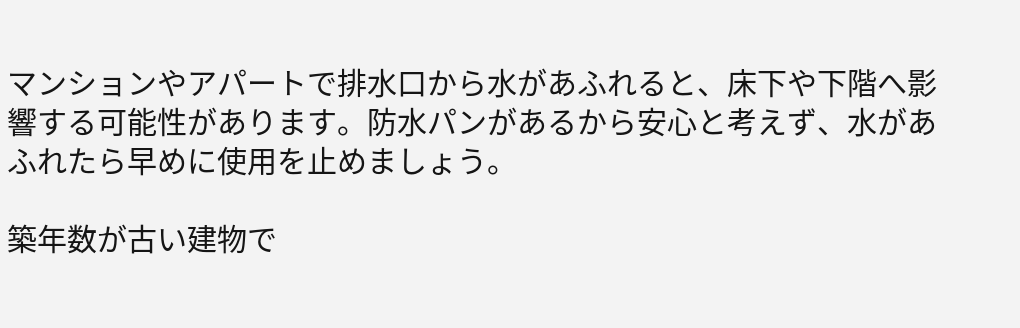マンションやアパートで排水口から水があふれると、床下や下階へ影響する可能性があります。防水パンがあるから安心と考えず、水があふれたら早めに使用を止めましょう。

築年数が古い建物で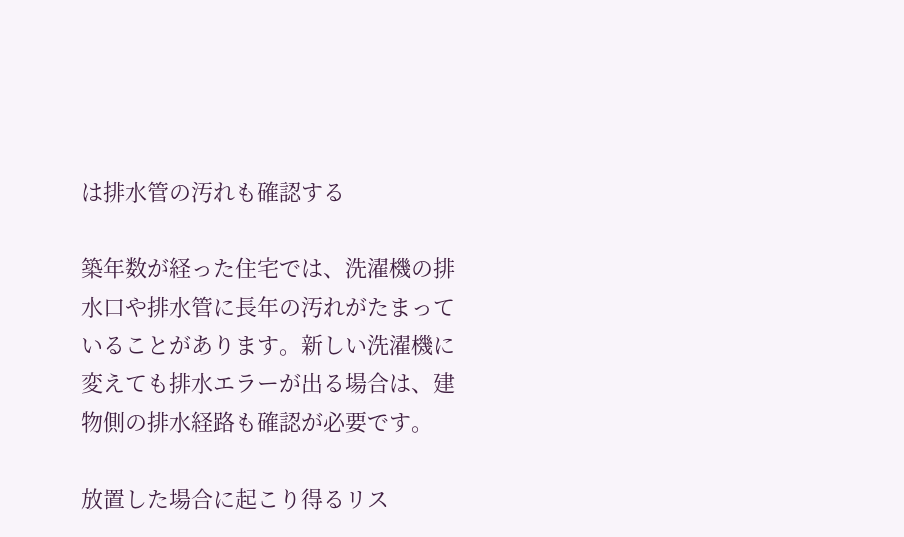は排水管の汚れも確認する

築年数が経った住宅では、洗濯機の排水口や排水管に長年の汚れがたまっていることがあります。新しい洗濯機に変えても排水エラーが出る場合は、建物側の排水経路も確認が必要です。

放置した場合に起こり得るリス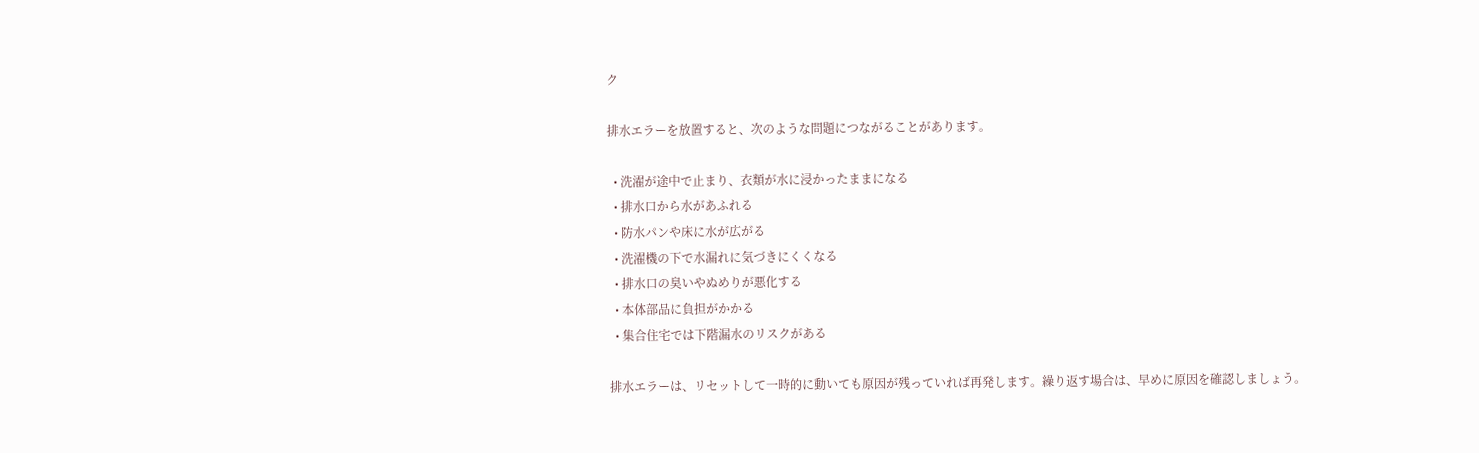ク

排水エラーを放置すると、次のような問題につながることがあります。

  • 洗濯が途中で止まり、衣類が水に浸かったままになる
  • 排水口から水があふれる
  • 防水パンや床に水が広がる
  • 洗濯機の下で水漏れに気づきにくくなる
  • 排水口の臭いやぬめりが悪化する
  • 本体部品に負担がかかる
  • 集合住宅では下階漏水のリスクがある

排水エラーは、リセットして一時的に動いても原因が残っていれば再発します。繰り返す場合は、早めに原因を確認しましょう。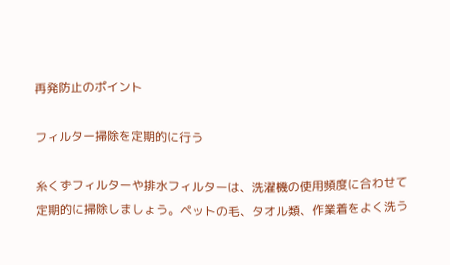再発防止のポイント

フィルター掃除を定期的に行う

糸くずフィルターや排水フィルターは、洗濯機の使用頻度に合わせて定期的に掃除しましょう。ペットの毛、タオル類、作業着をよく洗う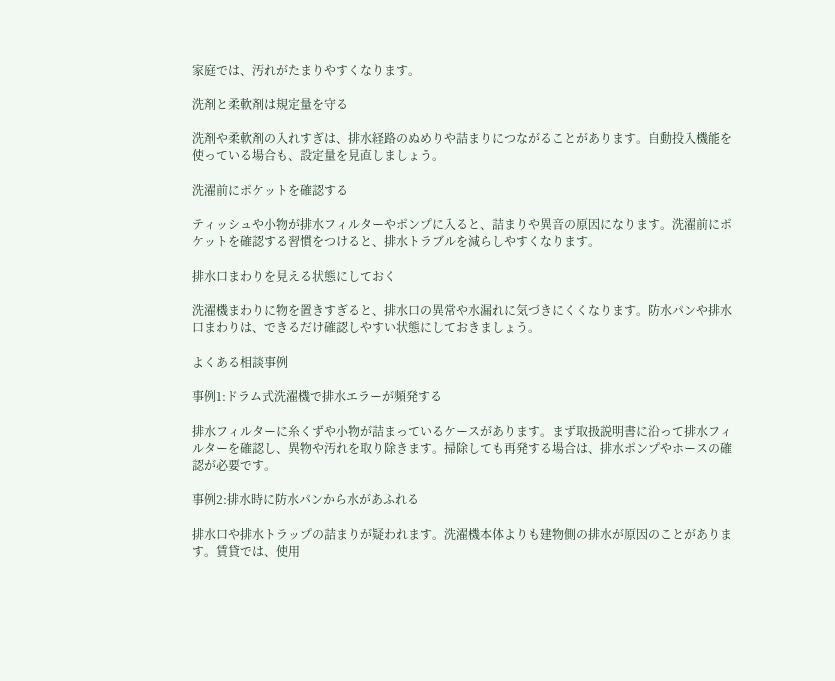家庭では、汚れがたまりやすくなります。

洗剤と柔軟剤は規定量を守る

洗剤や柔軟剤の入れすぎは、排水経路のぬめりや詰まりにつながることがあります。自動投入機能を使っている場合も、設定量を見直しましょう。

洗濯前にポケットを確認する

ティッシュや小物が排水フィルターやポンプに入ると、詰まりや異音の原因になります。洗濯前にポケットを確認する習慣をつけると、排水トラブルを減らしやすくなります。

排水口まわりを見える状態にしておく

洗濯機まわりに物を置きすぎると、排水口の異常や水漏れに気づきにくくなります。防水パンや排水口まわりは、できるだけ確認しやすい状態にしておきましょう。

よくある相談事例

事例1:ドラム式洗濯機で排水エラーが頻発する

排水フィルターに糸くずや小物が詰まっているケースがあります。まず取扱説明書に沿って排水フィルターを確認し、異物や汚れを取り除きます。掃除しても再発する場合は、排水ポンプやホースの確認が必要です。

事例2:排水時に防水パンから水があふれる

排水口や排水トラップの詰まりが疑われます。洗濯機本体よりも建物側の排水が原因のことがあります。賃貸では、使用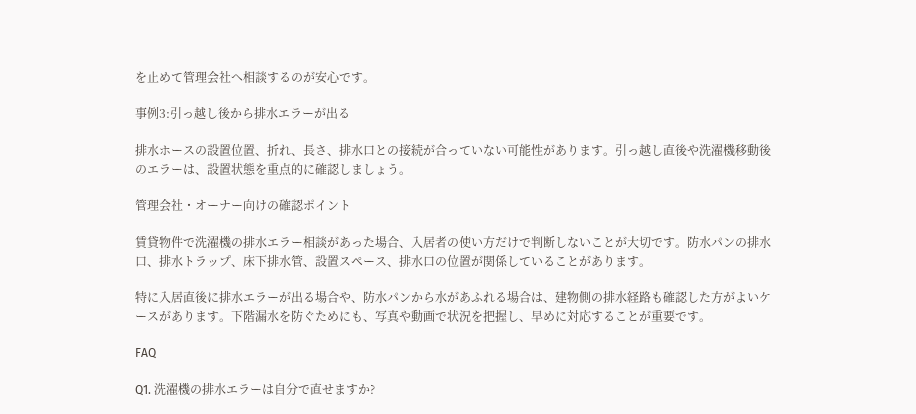を止めて管理会社へ相談するのが安心です。

事例3:引っ越し後から排水エラーが出る

排水ホースの設置位置、折れ、長さ、排水口との接続が合っていない可能性があります。引っ越し直後や洗濯機移動後のエラーは、設置状態を重点的に確認しましょう。

管理会社・オーナー向けの確認ポイント

賃貸物件で洗濯機の排水エラー相談があった場合、入居者の使い方だけで判断しないことが大切です。防水パンの排水口、排水トラップ、床下排水管、設置スペース、排水口の位置が関係していることがあります。

特に入居直後に排水エラーが出る場合や、防水パンから水があふれる場合は、建物側の排水経路も確認した方がよいケースがあります。下階漏水を防ぐためにも、写真や動画で状況を把握し、早めに対応することが重要です。

FAQ

Q1. 洗濯機の排水エラーは自分で直せますか?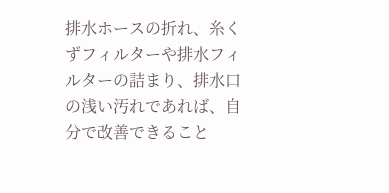排水ホースの折れ、糸くずフィルターや排水フィルターの詰まり、排水口の浅い汚れであれば、自分で改善できること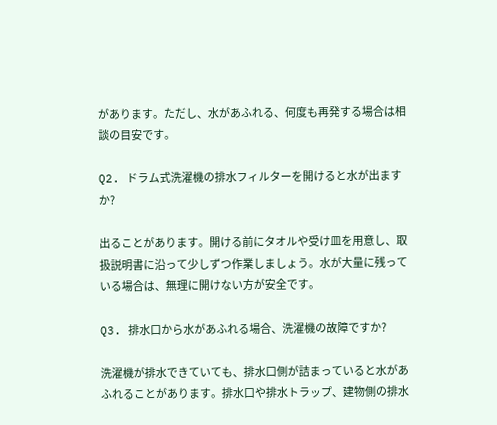があります。ただし、水があふれる、何度も再発する場合は相談の目安です。

Q2. ドラム式洗濯機の排水フィルターを開けると水が出ますか?

出ることがあります。開ける前にタオルや受け皿を用意し、取扱説明書に沿って少しずつ作業しましょう。水が大量に残っている場合は、無理に開けない方が安全です。

Q3. 排水口から水があふれる場合、洗濯機の故障ですか?

洗濯機が排水できていても、排水口側が詰まっていると水があふれることがあります。排水口や排水トラップ、建物側の排水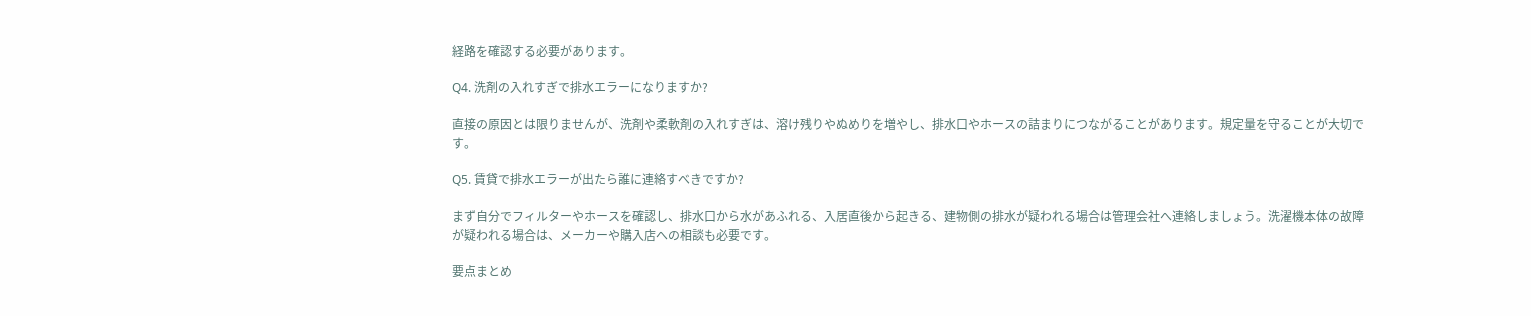経路を確認する必要があります。

Q4. 洗剤の入れすぎで排水エラーになりますか?

直接の原因とは限りませんが、洗剤や柔軟剤の入れすぎは、溶け残りやぬめりを増やし、排水口やホースの詰まりにつながることがあります。規定量を守ることが大切です。

Q5. 賃貸で排水エラーが出たら誰に連絡すべきですか?

まず自分でフィルターやホースを確認し、排水口から水があふれる、入居直後から起きる、建物側の排水が疑われる場合は管理会社へ連絡しましょう。洗濯機本体の故障が疑われる場合は、メーカーや購入店への相談も必要です。

要点まとめ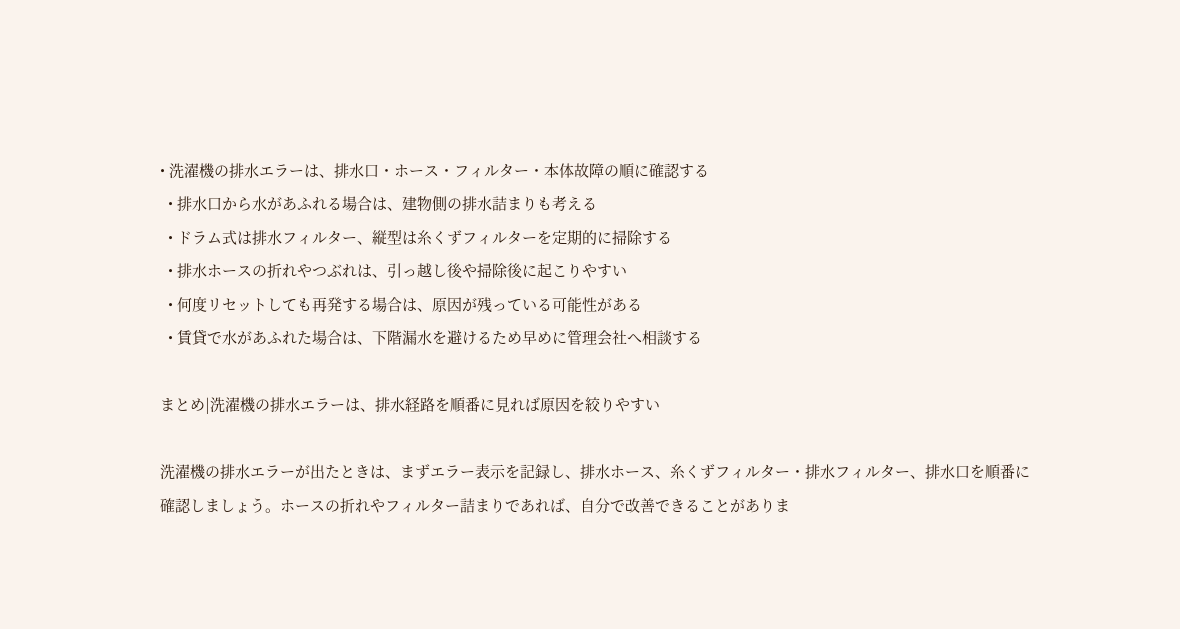• 洗濯機の排水エラーは、排水口・ホース・フィルター・本体故障の順に確認する
  • 排水口から水があふれる場合は、建物側の排水詰まりも考える
  • ドラム式は排水フィルター、縦型は糸くずフィルターを定期的に掃除する
  • 排水ホースの折れやつぶれは、引っ越し後や掃除後に起こりやすい
  • 何度リセットしても再発する場合は、原因が残っている可能性がある
  • 賃貸で水があふれた場合は、下階漏水を避けるため早めに管理会社へ相談する

まとめ|洗濯機の排水エラーは、排水経路を順番に見れば原因を絞りやすい

洗濯機の排水エラーが出たときは、まずエラー表示を記録し、排水ホース、糸くずフィルター・排水フィルター、排水口を順番に確認しましょう。ホースの折れやフィルター詰まりであれば、自分で改善できることがありま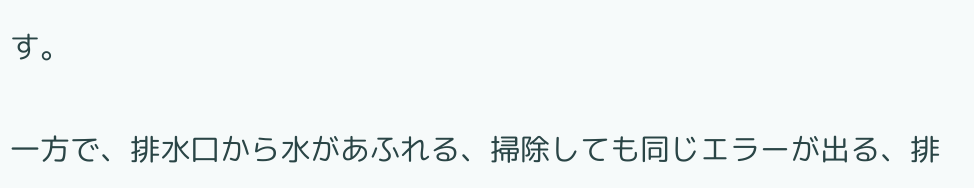す。

一方で、排水口から水があふれる、掃除しても同じエラーが出る、排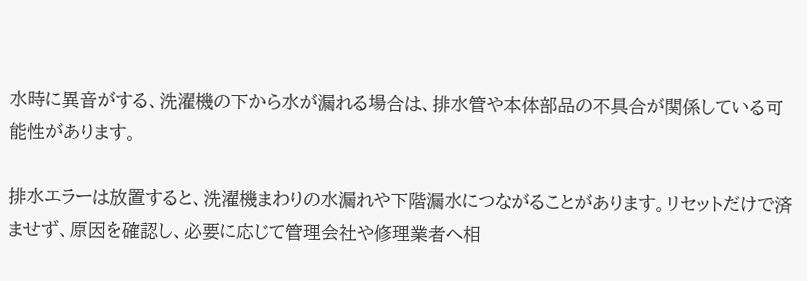水時に異音がする、洗濯機の下から水が漏れる場合は、排水管や本体部品の不具合が関係している可能性があります。

排水エラーは放置すると、洗濯機まわりの水漏れや下階漏水につながることがあります。リセットだけで済ませず、原因を確認し、必要に応じて管理会社や修理業者へ相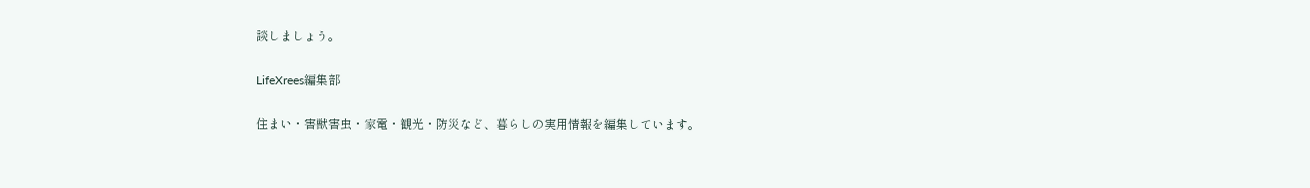談しましょう。

LifeXrees編集部

住まい・害獣害虫・家電・観光・防災など、暮らしの実用情報を編集しています。